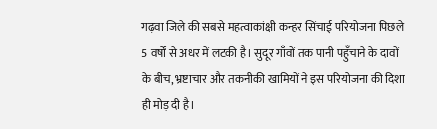गढ़वा जिले की सबसे महत्वाकांक्षी कन्हर सिंचाई परियोजना पिछले 5 वर्षों से अधर में लटकी है। सुदूर गाँवों तक पानी पहुँचाने के दावों के बीच, भ्रष्टाचार और तकनीकी खामियों ने इस परियोजना की दिशा ही मोड़ दी है।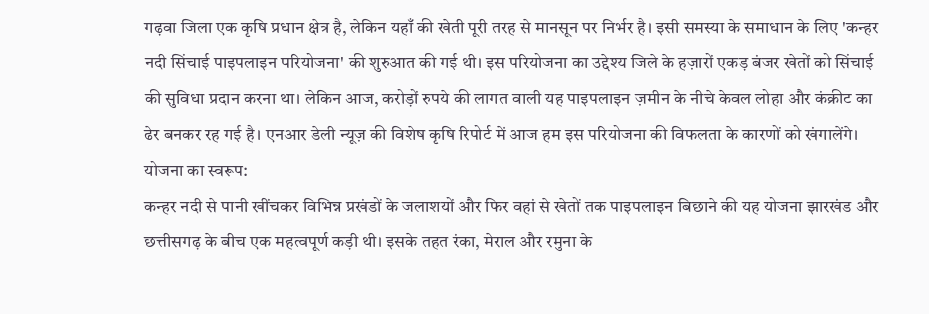गढ़वा जिला एक कृषि प्रधान क्षेत्र है, लेकिन यहाँ की खेती पूरी तरह से मानसून पर निर्भर है। इसी समस्या के समाधान के लिए 'कन्हर नदी सिंचाई पाइपलाइन परियोजना' की शुरुआत की गई थी। इस परियोजना का उद्देश्य जिले के हज़ारों एकड़ बंजर खेतों को सिंचाई की सुविधा प्रदान करना था। लेकिन आज, करोड़ों रुपये की लागत वाली यह पाइपलाइन ज़मीन के नीचे केवल लोहा और कंक्रीट का ढेर बनकर रह गई है। एनआर डेली न्यूज़ की विशेष कृषि रिपोर्ट में आज हम इस परियोजना की विफलता के कारणों को खंगालेंगे।
योजना का स्वरूप:
कन्हर नदी से पानी खींचकर विभिन्न प्रखंडों के जलाशयों और फिर वहां से खेतों तक पाइपलाइन बिछाने की यह योजना झारखंड और छत्तीसगढ़ के बीच एक महत्वपूर्ण कड़ी थी। इसके तहत रंका, मेराल और रमुना के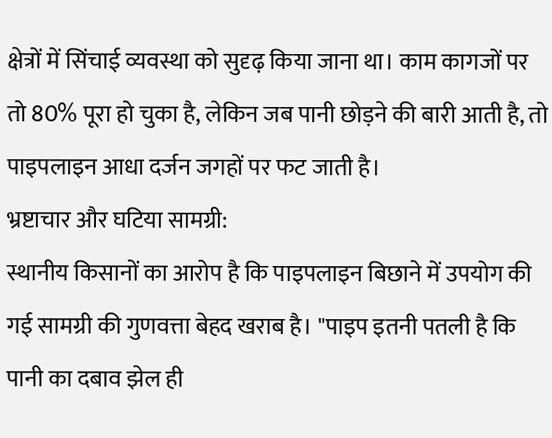क्षेत्रों में सिंचाई व्यवस्था को सुदृढ़ किया जाना था। काम कागजों पर तो 80% पूरा हो चुका है, लेकिन जब पानी छोड़ने की बारी आती है, तो पाइपलाइन आधा दर्जन जगहों पर फट जाती है।
भ्रष्टाचार और घटिया सामग्री:
स्थानीय किसानों का आरोप है कि पाइपलाइन बिछाने में उपयोग की गई सामग्री की गुणवत्ता बेहद खराब है। "पाइप इतनी पतली है कि पानी का दबाव झेल ही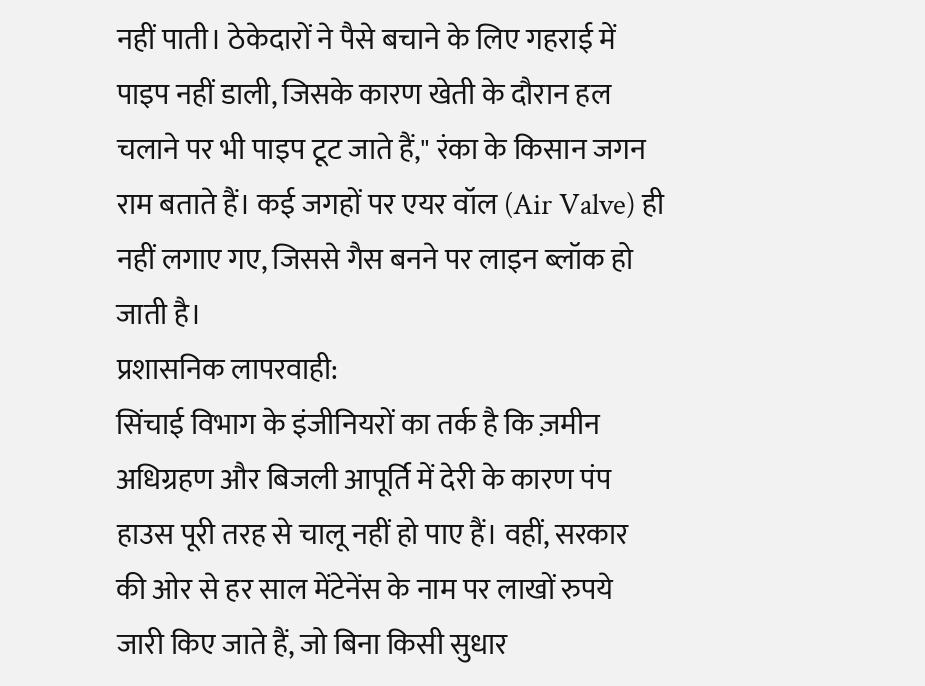नहीं पाती। ठेकेदारों ने पैसे बचाने के लिए गहराई में पाइप नहीं डाली, जिसके कारण खेती के दौरान हल चलाने पर भी पाइप टूट जाते हैं," रंका के किसान जगन राम बताते हैं। कई जगहों पर एयर वॉल (Air Valve) ही नहीं लगाए गए, जिससे गैस बनने पर लाइन ब्लॉक हो जाती है।
प्रशासनिक लापरवाही:
सिंचाई विभाग के इंजीनियरों का तर्क है कि ज़मीन अधिग्रहण और बिजली आपूर्ति में देरी के कारण पंप हाउस पूरी तरह से चालू नहीं हो पाए हैं। वहीं, सरकार की ओर से हर साल मेंटेनेंस के नाम पर लाखों रुपये जारी किए जाते हैं, जो बिना किसी सुधार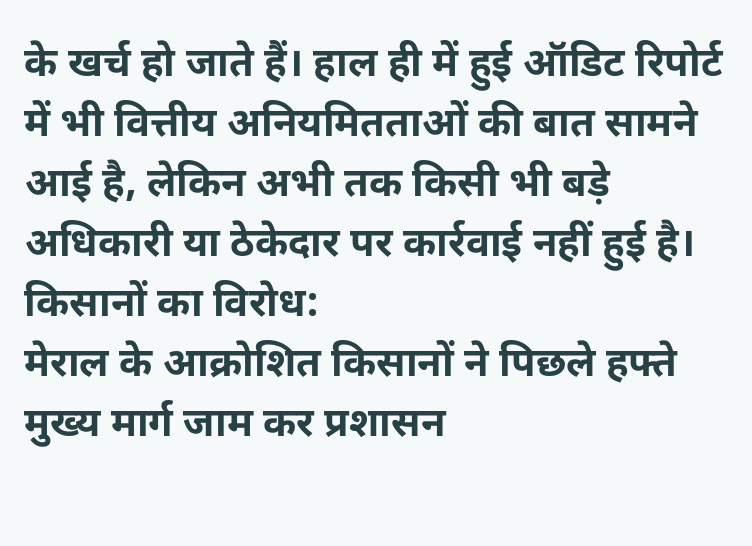के खर्च हो जाते हैं। हाल ही में हुई ऑडिट रिपोर्ट में भी वित्तीय अनियमितताओं की बात सामने आई है, लेकिन अभी तक किसी भी बड़े अधिकारी या ठेकेदार पर कार्रवाई नहीं हुई है।
किसानों का विरोध:
मेराल के आक्रोशित किसानों ने पिछले हफ्ते मुख्य मार्ग जाम कर प्रशासन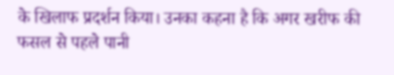के खिलाफ प्रदर्शन किया। उनका कहना है कि अगर खरीफ की फसल से पहले पानी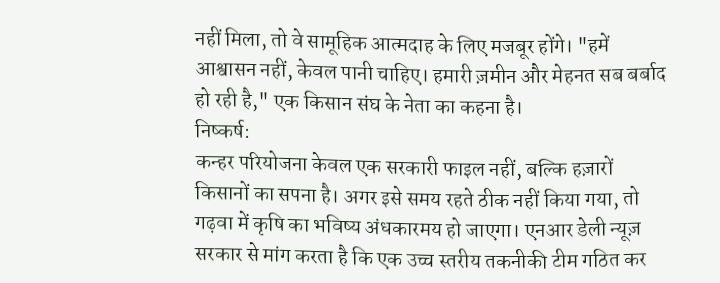नहीं मिला, तो वे सामूहिक आत्मदाह के लिए मजबूर होंगे। "हमें आश्वासन नहीं, केवल पानी चाहिए। हमारी ज़मीन और मेहनत सब बर्बाद हो रही है," एक किसान संघ के नेता का कहना है।
निष्कर्ष:
कन्हर परियोजना केवल एक सरकारी फाइल नहीं, बल्कि हज़ारों किसानों का सपना है। अगर इसे समय रहते ठीक नहीं किया गया, तो गढ़वा में कृषि का भविष्य अंधकारमय हो जाएगा। एनआर डेली न्यूज़ सरकार से मांग करता है कि एक उच्च स्तरीय तकनीकी टीम गठित कर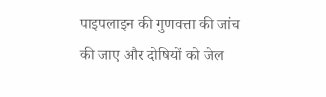पाइपलाइन की गुणवत्ता की जांच की जाए और दोषियों को जेल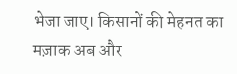भेजा जाए। किसानों की मेहनत का मज़ाक अब और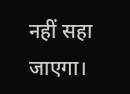नहीं सहा जाएगा।